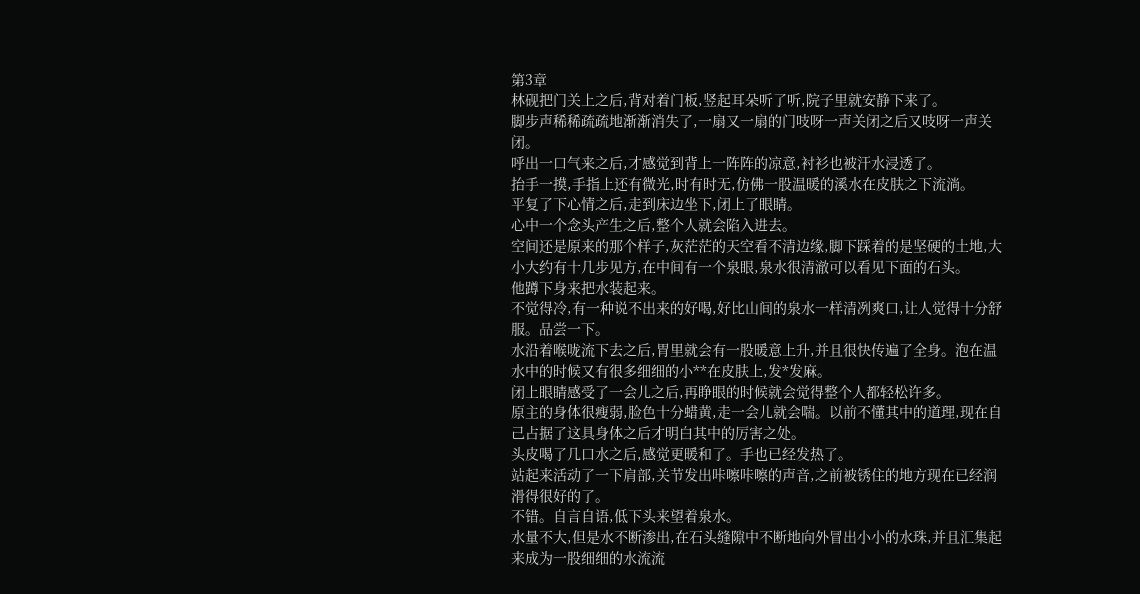第3章
林砚把门关上之后,背对着门板,竖起耳朵听了听,院子里就安静下来了。
脚步声稀稀疏疏地渐渐消失了,一扇又一扇的门吱呀一声关闭之后又吱呀一声关闭。
呼出一口气来之后,才感觉到背上一阵阵的凉意,衬衫也被汗水浸透了。
抬手一摸,手指上还有微光,时有时无,仿佛一股温暖的溪水在皮肤之下流淌。
平复了下心情之后,走到床边坐下,闭上了眼睛。
心中一个念头产生之后,整个人就会陷入进去。
空间还是原来的那个样子,灰茫茫的天空看不清边缘,脚下踩着的是坚硬的土地,大小大约有十几步见方,在中间有一个泉眼,泉水很清澈可以看见下面的石头。
他蹲下身来把水装起来。
不觉得冷,有一种说不出来的好喝,好比山间的泉水一样清冽爽口,让人觉得十分舒服。品尝一下。
水沿着喉咙流下去之后,胃里就会有一股暖意上升,并且很快传遍了全身。泡在温水中的时候又有很多细细的小**在皮肤上,发*发麻。
闭上眼睛感受了一会儿之后,再睁眼的时候就会觉得整个人都轻松许多。
原主的身体很瘦弱,脸色十分蜡黄,走一会儿就会喘。以前不懂其中的道理,现在自己占据了这具身体之后才明白其中的厉害之处。
头皮喝了几口水之后,感觉更暖和了。手也已经发热了。
站起来活动了一下肩部,关节发出咔嚓咔嚓的声音,之前被锈住的地方现在已经润滑得很好的了。
不错。自言自语,低下头来望着泉水。
水量不大,但是水不断渗出,在石头缝隙中不断地向外冒出小小的水珠,并且汇集起来成为一股细细的水流流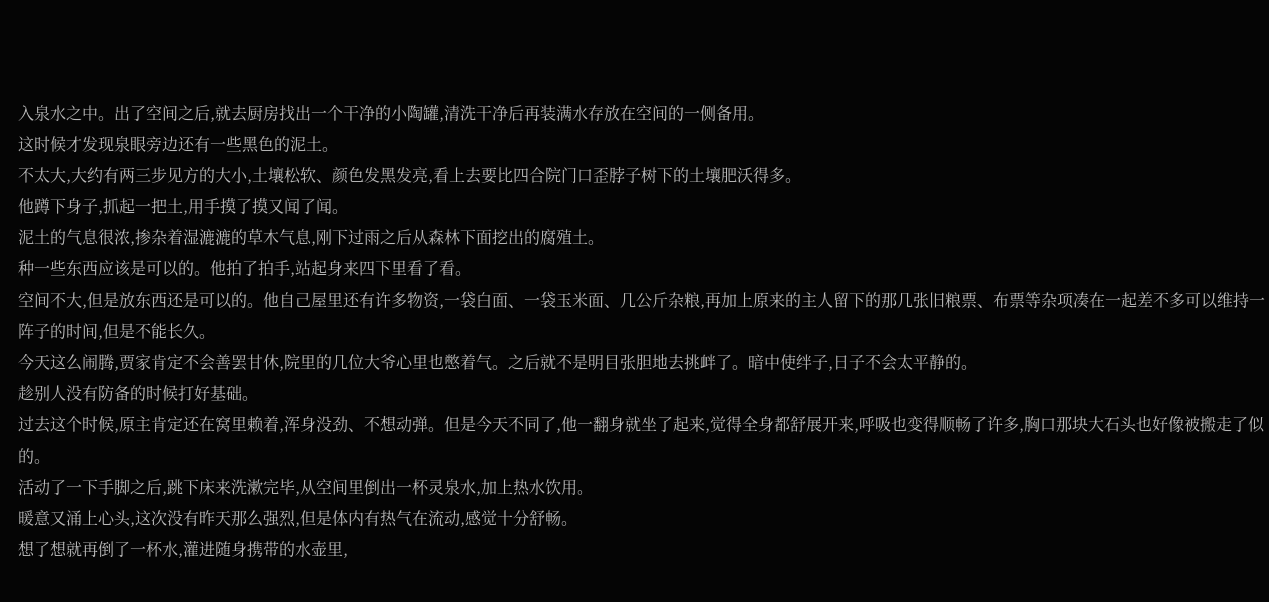入泉水之中。出了空间之后,就去厨房找出一个干净的小陶罐,清洗干净后再装满水存放在空间的一侧备用。
这时候才发现泉眼旁边还有一些黑色的泥土。
不太大,大约有两三步见方的大小,土壤松软、颜色发黑发亮,看上去要比四合院门口歪脖子树下的土壤肥沃得多。
他蹲下身子,抓起一把土,用手摸了摸又闻了闻。
泥土的气息很浓,掺杂着湿漉漉的草木气息,刚下过雨之后从森林下面挖出的腐殖土。
种一些东西应该是可以的。他拍了拍手,站起身来四下里看了看。
空间不大,但是放东西还是可以的。他自己屋里还有许多物资,一袋白面、一袋玉米面、几公斤杂粮,再加上原来的主人留下的那几张旧粮票、布票等杂项凑在一起差不多可以维持一阵子的时间,但是不能长久。
今天这么闹腾,贾家肯定不会善罢甘休,院里的几位大爷心里也憋着气。之后就不是明目张胆地去挑衅了。暗中使绊子,日子不会太平静的。
趁别人没有防备的时候打好基础。
过去这个时候,原主肯定还在窝里赖着,浑身没劲、不想动弹。但是今天不同了,他一翻身就坐了起来,觉得全身都舒展开来,呼吸也变得顺畅了许多,胸口那块大石头也好像被搬走了似的。
活动了一下手脚之后,跳下床来洗漱完毕,从空间里倒出一杯灵泉水,加上热水饮用。
暖意又涌上心头,这次没有昨天那么强烈,但是体内有热气在流动,感觉十分舒畅。
想了想就再倒了一杯水,灌进随身携带的水壶里,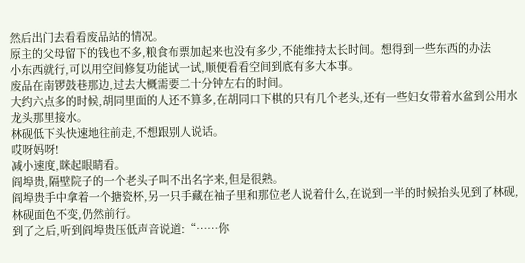然后出门去看看废品站的情况。
原主的父母留下的钱也不多,粮食布票加起来也没有多少,不能维持太长时间。想得到一些东西的办法
小东西就行,可以用空间修复功能试一试,顺便看看空间到底有多大本事。
废品在南锣鼓巷那边,过去大概需要二十分钟左右的时间。
大约六点多的时候,胡同里面的人还不算多,在胡同口下棋的只有几个老头,还有一些妇女带着水盆到公用水龙头那里接水。
林砚低下头快速地往前走,不想跟别人说话。
哎呀妈呀!
减小速度,眯起眼睛看。
阎埠贵,隔壁院子的一个老头子叫不出名字来,但是很熟。
阎埠贵手中拿着一个搪瓷杯,另一只手藏在袖子里和那位老人说着什么,在说到一半的时候抬头见到了林砚,
林砚面色不变,仍然前行。
到了之后,听到阎埠贵压低声音说道:“……你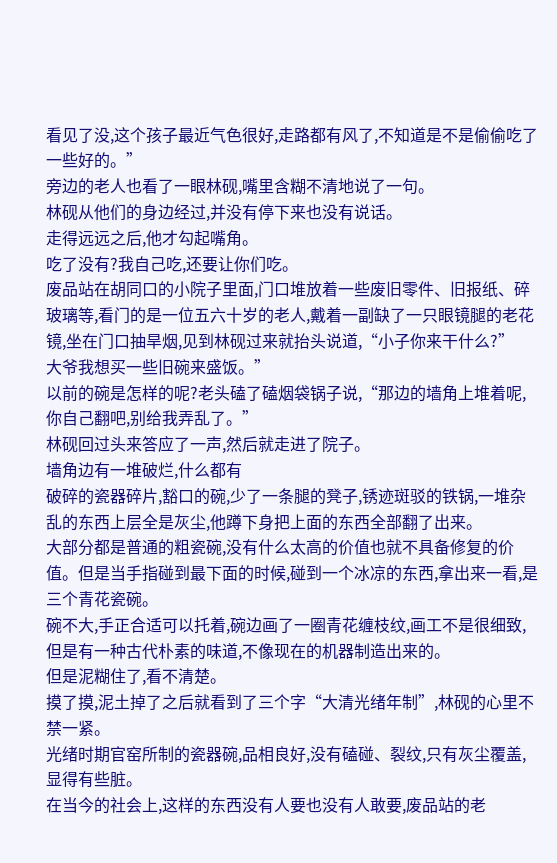看见了没,这个孩子最近气色很好,走路都有风了,不知道是不是偷偷吃了一些好的。”
旁边的老人也看了一眼林砚,嘴里含糊不清地说了一句。
林砚从他们的身边经过,并没有停下来也没有说话。
走得远远之后,他才勾起嘴角。
吃了没有?我自己吃,还要让你们吃。
废品站在胡同口的小院子里面,门口堆放着一些废旧零件、旧报纸、碎玻璃等,看门的是一位五六十岁的老人,戴着一副缺了一只眼镜腿的老花镜,坐在门口抽旱烟,见到林砚过来就抬头说道,“小子你来干什么?”
大爷我想买一些旧碗来盛饭。”
以前的碗是怎样的呢?老头磕了磕烟袋锅子说,“那边的墙角上堆着呢,你自己翻吧,别给我弄乱了。”
林砚回过头来答应了一声,然后就走进了院子。
墙角边有一堆破烂,什么都有
破碎的瓷器碎片,豁口的碗,少了一条腿的凳子,锈迹斑驳的铁锅,一堆杂乱的东西上层全是灰尘,他蹲下身把上面的东西全部翻了出来。
大部分都是普通的粗瓷碗,没有什么太高的价值也就不具备修复的价值。但是当手指碰到最下面的时候,碰到一个冰凉的东西,拿出来一看,是三个青花瓷碗。
碗不大,手正合适可以托着,碗边画了一圈青花缠枝纹,画工不是很细致,但是有一种古代朴素的味道,不像现在的机器制造出来的。
但是泥糊住了,看不清楚。
摸了摸,泥土掉了之后就看到了三个字“大清光绪年制”,林砚的心里不禁一紧。
光绪时期官窑所制的瓷器碗,品相良好,没有磕碰、裂纹,只有灰尘覆盖,显得有些脏。
在当今的社会上,这样的东西没有人要也没有人敢要,废品站的老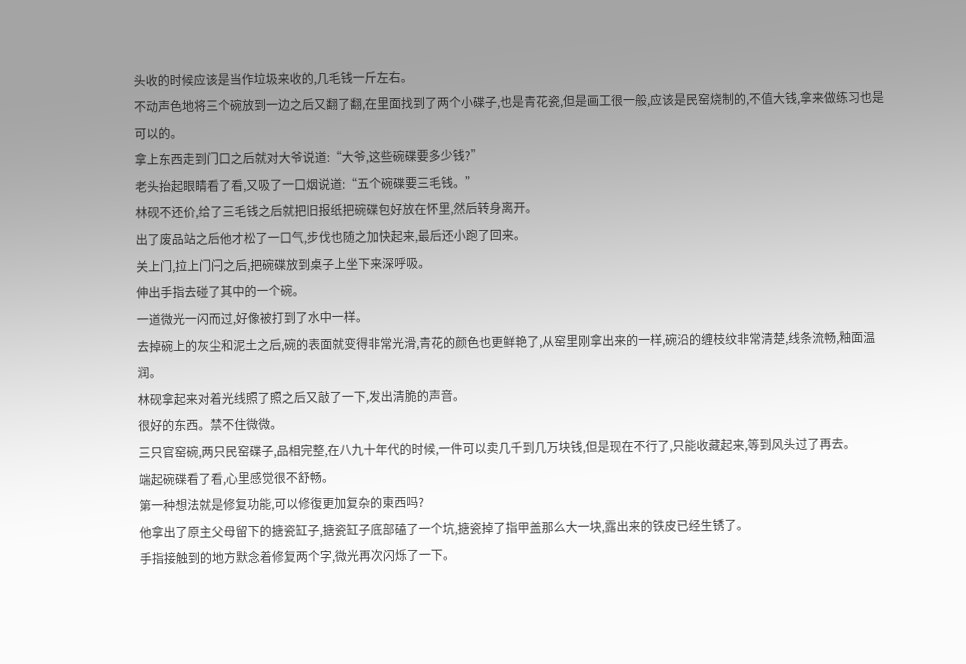头收的时候应该是当作垃圾来收的,几毛钱一斤左右。
不动声色地将三个碗放到一边之后又翻了翻,在里面找到了两个小碟子,也是青花瓷,但是画工很一般,应该是民窑烧制的,不值大钱,拿来做练习也是可以的。
拿上东西走到门口之后就对大爷说道:“大爷,这些碗碟要多少钱?”
老头抬起眼睛看了看,又吸了一口烟说道:“五个碗碟要三毛钱。”
林砚不还价,给了三毛钱之后就把旧报纸把碗碟包好放在怀里,然后转身离开。
出了废品站之后他才松了一口气,步伐也随之加快起来,最后还小跑了回来。
关上门,拉上门闩之后,把碗碟放到桌子上坐下来深呼吸。
伸出手指去碰了其中的一个碗。
一道微光一闪而过,好像被打到了水中一样。
去掉碗上的灰尘和泥土之后,碗的表面就变得非常光滑,青花的颜色也更鲜艳了,从窑里刚拿出来的一样,碗沿的缠枝纹非常清楚,线条流畅,釉面温润。
林砚拿起来对着光线照了照之后又敲了一下,发出清脆的声音。
很好的东西。禁不住微微。
三只官窑碗,两只民窑碟子,品相完整,在八九十年代的时候,一件可以卖几千到几万块钱,但是现在不行了,只能收藏起来,等到风头过了再去。
端起碗碟看了看,心里感觉很不舒畅。
第一种想法就是修复功能,可以修復更加复杂的東西吗?
他拿出了原主父母留下的搪瓷缸子,搪瓷缸子底部磕了一个坑,搪瓷掉了指甲盖那么大一块,露出来的铁皮已经生锈了。
手指接触到的地方默念着修复两个字,微光再次闪烁了一下。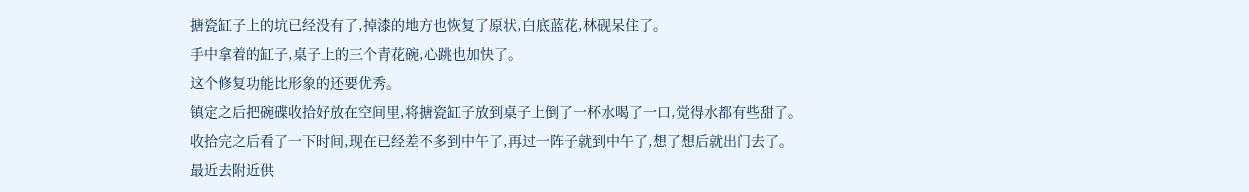搪瓷缸子上的坑已经没有了,掉漆的地方也恢复了原状,白底蓝花,林砚呆住了。
手中拿着的缸子,桌子上的三个青花碗,心跳也加快了。
这个修复功能比形象的还要优秀。
镇定之后把碗碟收拾好放在空间里,将搪瓷缸子放到桌子上倒了一杯水喝了一口,觉得水都有些甜了。
收拾完之后看了一下时间,现在已经差不多到中午了,再过一阵子就到中午了,想了想后就出门去了。
最近去附近供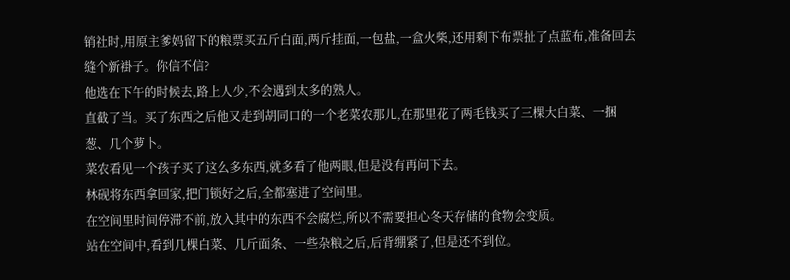销社时,用原主爹妈留下的粮票买五斤白面,两斤挂面,一包盐,一盒火柴,还用剩下布票扯了点蓝布,准备回去缝个新褂子。你信不信?
他选在下午的时候去,路上人少,不会遇到太多的熟人。
直截了当。买了东西之后他又走到胡同口的一个老菜农那儿,在那里花了两毛钱买了三棵大白菜、一捆葱、几个萝卜。
菜农看见一个孩子买了这么多东西,就多看了他两眼,但是没有再问下去。
林砚将东西拿回家,把门锁好之后,全都塞进了空间里。
在空间里时间停滞不前,放入其中的东西不会腐烂,所以不需要担心冬天存储的食物会变质。
站在空间中,看到几棵白菜、几斤面条、一些杂粮之后,后背绷紧了,但是还不到位。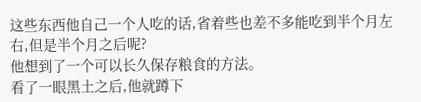这些东西他自己一个人吃的话,省着些也差不多能吃到半个月左右,但是半个月之后呢?
他想到了一个可以长久保存粮食的方法。
看了一眼黑土之后,他就蹲下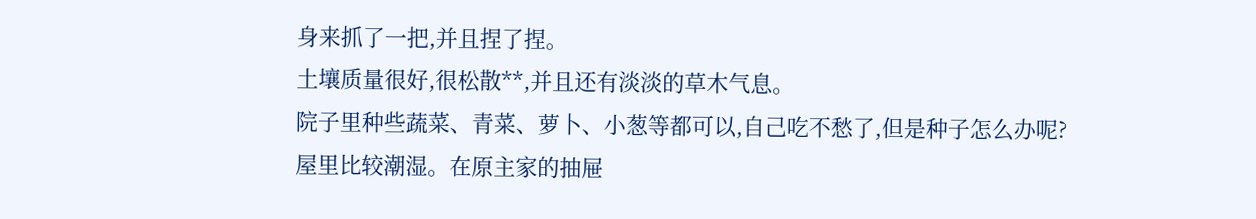身来抓了一把,并且捏了捏。
土壤质量很好,很松散**,并且还有淡淡的草木气息。
院子里种些蔬菜、青菜、萝卜、小葱等都可以,自己吃不愁了,但是种子怎么办呢?
屋里比较潮湿。在原主家的抽屉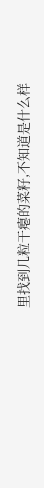里找到几粒干瘪的菜籽,不知道是什么样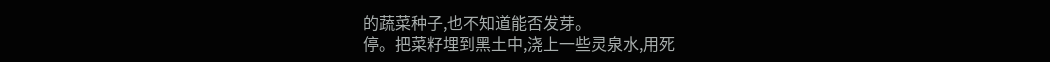的蔬菜种子,也不知道能否发芽。
停。把菜籽埋到黑土中,浇上一些灵泉水,用死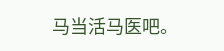马当活马医吧。